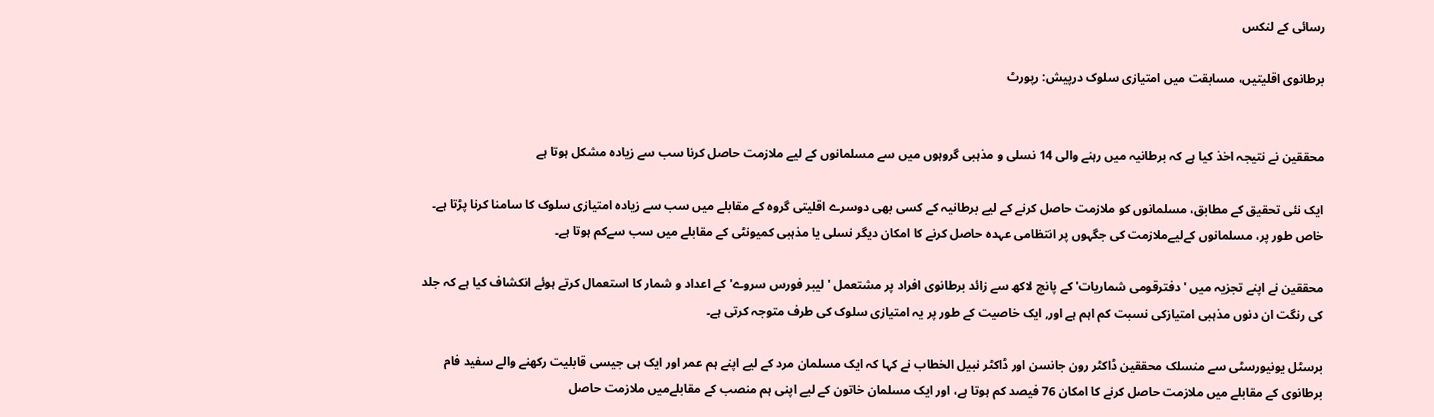رسائی کے لنکس

برطانوی اقلیتیں، مسابقت میں امتیازی سلوک درپیش: رپورٹ


محققین نے نتیجہ اخذ کیا ہے کہ برطانیہ میں رہنے والی 14 نسلی و مذہبی گروہوں میں سے مسلمانوں کے لیے ملازمت حاصل کرنا سب سے زیادہ مشکل ہوتا ہے

ایک نئی تحقیق کے مطابق، مسلمانوں کو ملازمت حاصل کرنے کے لیے برطانیہ کے کسی بھی دوسرے اقلیتی گروہ کے مقابلے میں سب سے زیادہ امتیازی سلوک کا سامنا کرنا پڑتا ہے۔ خاص طور پر، مسلمانوں کےلیےملازمت کی جگہوں پر انتظامی عہدہ حاصل کرنے کا امکان دیگر نسلی یا مذہبی کمیونٹی کے مقابلے میں سب سےکم ہوتا ہے۔

محققین نے اپنے تجزیہ میں 'دفترقومی شماریات' کے پانچ لاکھ سے زائد برطانوی افراد پر مشتعمل 'لیبر فورس سروے' کے اعداد و شمار کا استعمال کرتے ہوئے انکشاف کیا ہے کہ جلد کی رنگت ان دنوں مذہبی امتیازکی نسبت کم اہم ہے اور, ایک خاصیت کے طور پر یہ امتیازی سلوک کی طرف متوجہ کرتی ہے۔

برسٹل یونیورسٹی سے منسلک محققین ڈاکٹر رون جانسن اور ڈاکٹر نبیل الخطاب نے کہا کہ ایک مسلمان مرد کے لیے اپنے ہم عمر اور ایک ہی جیسی قابلیت رکھنے والے سفید فام برطانوی کے مقابلے میں ملازمت حاصل کرنے کا امکان 76 فیصد کم ہوتا ہے، اور ایک مسلمان خاتون کے لیے اپنی ہم منصب کے مقابلےمیں ملازمت حاصل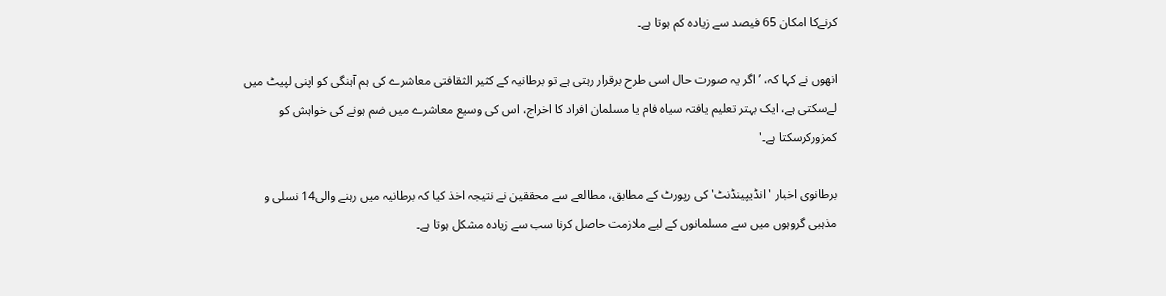کرنےکا امکان 65 فیصد سے زیادہ کم ہوتا ہے۔

انھوں نے کہا کہ، ’اگر یہ صورت حال اسی طرح برقرار رہتی ہے تو برطانیہ کے کثیر الثقافتی معاشرے کی ہم آہنگی کو اپنی لپیٹ میں لےسکتی ہے، ایک بہتر تعلیم یافتہ سیاہ فام یا مسلمان افراد کا اخراج، اس کی وسیع معاشرے میں ضم ہونے کی خواہش کو کمزورکرسکتا ہے۔'

برطانوی اخبار 'انڈیپینڈنٹ' کی رپورٹ کے مطابق، مطالعے سے محققین نے نتیجہ اخذ کیا کہ برطانیہ میں رہنے والی14 نسلی و مذہبی گروہوں میں سے مسلمانوں کے لیے ملازمت حاصل کرنا سب سے زیادہ مشکل ہوتا ہے۔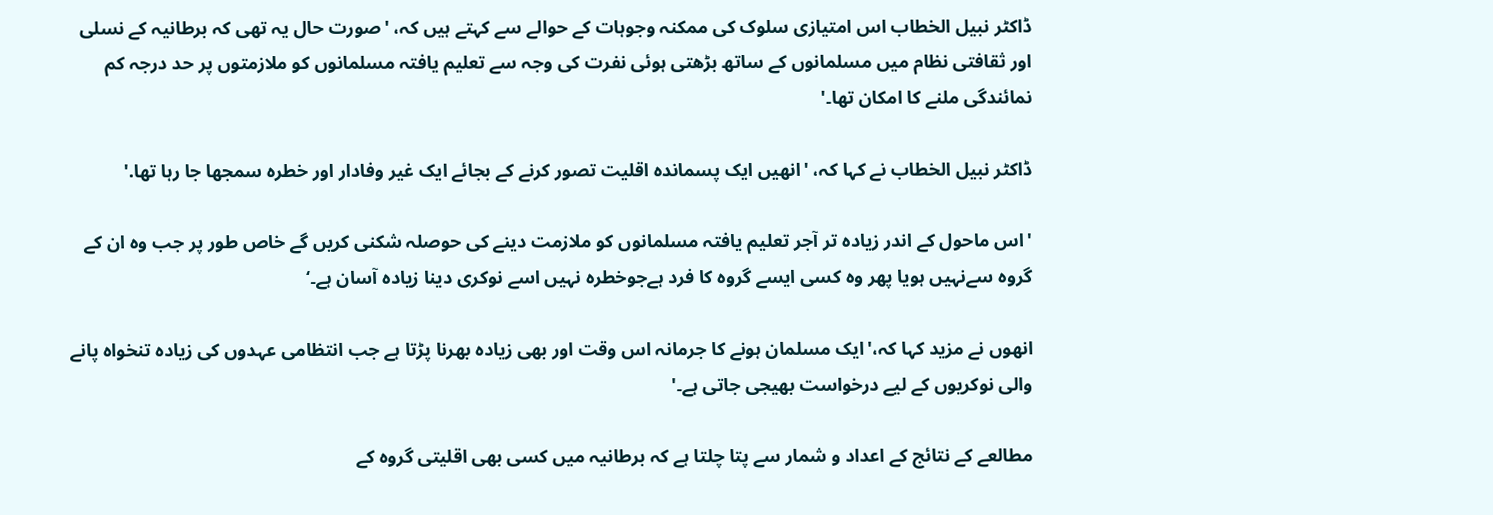ڈاکٹر نبیل الخطاب اس امتیازی سلوک کی ممکنہ وجوہات کے حوالے سے کہتے ہیں کہ، 'صورت حال یہ تھی کہ برطانیہ کے نسلی اور ثقافتی نظام میں مسلمانوں کے ساتھ بڑھتی ہوئی نفرت کی وجہ سے تعلیم یافتہ مسلمانوں کو ملازمتوں پر حد درجہ کم نمائندگی ملنے کا امکان تھا۔'

ڈاکٹر نبیل الخطاب نے کہا کہ، 'انھیں ایک پسماندہ اقلیت تصور کرنے کے بجائے ایک غیر وفادار اور خطرہ سمجھا جا رہا تھا.'

'اس ماحول کے اندر زیادہ تر آجر تعلیم یافتہ مسلمانوں کو ملازمت دینے کی حوصلہ شکنی کریں گے خاص طور پر جب وہ ان کے گروہ سےنہیں ہویا پھر وہ کسی ایسے گروہ کا فرد ہےجوخطرہ نہیں اسے نوکری دینا زیادہ آسان ہے۔‘

انھوں نے مزید کہا کہ،'ایک مسلمان ہونے کا جرمانہ اس وقت اور بھی زیادہ بھرنا پڑتا ہے جب انتظامی عہدوں کی زیادہ تنخواہ پانے والی نوکریوں کے لیے درخواست بھیجی جاتی ہے۔'

مطالعے کے نتائج کے اعداد و شمار سے پتا چلتا ہے کہ برطانیہ میں کسی بھی اقلیتی گروہ کے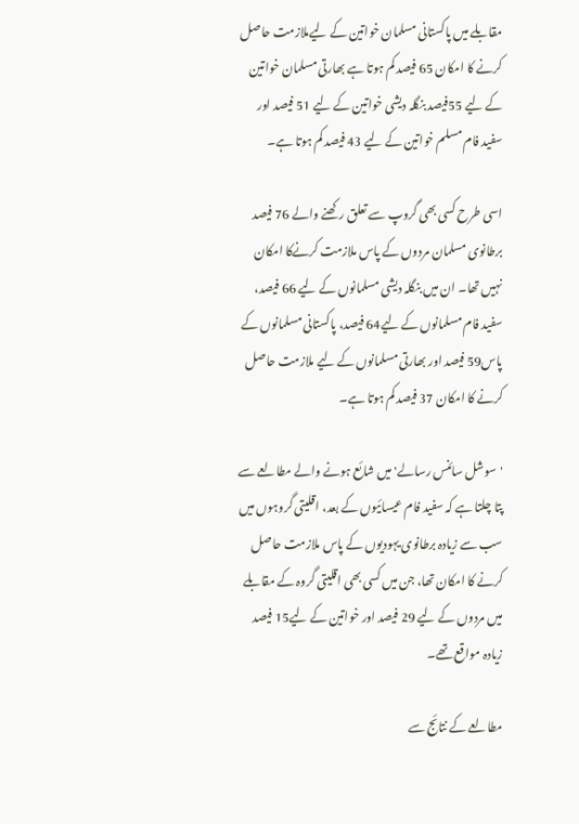مقابلے میں پاکستانی مسلمان خواتین کے لیےملازمت حاصل کرنے کا امکان 65 فیصد کم ہوتا ہے بھارتی مسلمان خواتین کے لیے 55فیصد بنگلہ دیشی خواتین کے لیے 51 فیصد اور سفید فام مسلم خواتین کے لیے 43 فیصد کم ہوتا ہے۔

اسی طرح کسی بھی گروپ سے تعلق رکھنے والے 76 فیصد برطانوی مسلمان مردوں کے پاس ملازمت کرنےکا امکان نہیں تھا۔ ان میں بنگلہ دیشی مسلمانوں کے لیے 66 فیصد، سفید فام مسلمانوں کے لیے64 فیصد، پاکستانی مسلمانوں کے پاس59 فیصد اور بھارتی مسلمانوں کے لیے ملازمت حاصل کرنے کا امکان 37 فیصد کم ہوتا ہے۔

'سوشل سائنس رسالے' میں شائع ہونے والے مطالعے سے پتا چلتا ہے کہ سفید فام عیسائیوں کے بعد، اقلیتی گروہوں میں سب سے زیادہ برطانوی یہودیوں کے پاس ملازمت حاصل کرنے کا امکان تھا، جن میں کسی بھی اقلیتی گروہ کے مقابلے میں مردوں کے لیے 29 فیصد اور خواتین کے لیے15 فیصد زیادہ مواقع تھے۔

مطالعے کے نتائج سے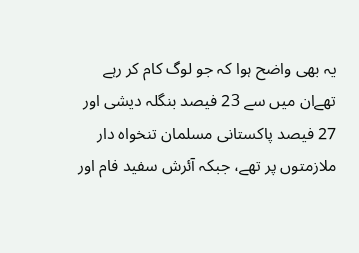یہ بھی واضح ہوا کہ جو لوگ کام کر رہے تھےان میں سے 23 فیصد بنگلہ دیشی اور 27 فیصد پاکستانی مسلمان تنخواہ دار ملازمتوں پر تھے، جبکہ آئرش سفید فام اور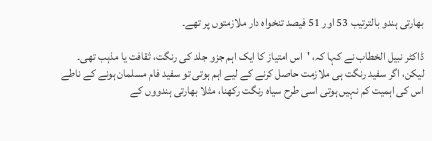بھارتی ہندو بالترتیب 53 اور 51 فیصد تنخواہ دار ملازمتوں پر تھے۔

ڈاکٹر نبیل الخطاب نے کہا کہ، 'اس امتیاز کا ایک اہم جزو جلد کی رنگت، ثقافت یا مذہب تھی۔ لیکن، اگر سفید رنگت ہی ملازمت حاصل کرنے کے لیے اہم ہوتی تو سفید فام مسلمان ہونے کے ناطے اس کی اہمیت کم نہیں ہوتی اسی طرح سیاہ رنگت رکھنا، مثلا بھارتی ہندووں کے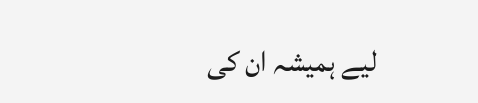لیے ہمیشہ ان کی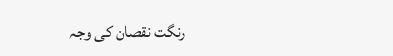رنگت نقصان کی وجہ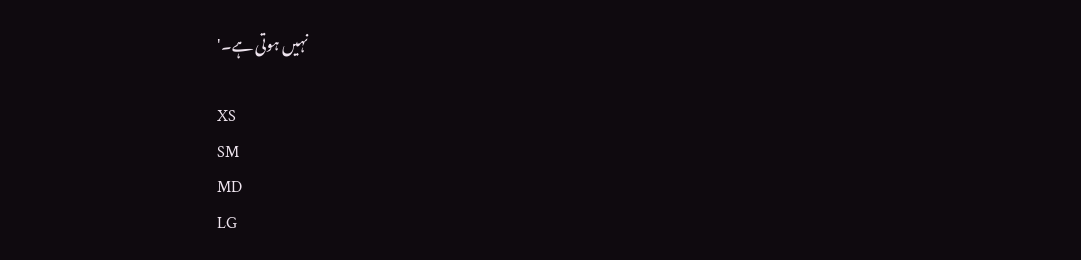نہیں ہوتی ہے۔'

XS
SM
MD
LG